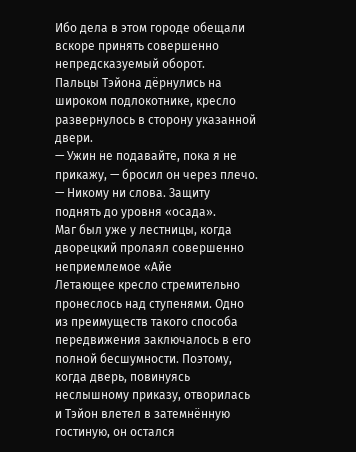Ибо дела в этом городе обещали вскоре принять совершенно непредсказуемый оборот.
Пальцы Тэйона дёрнулись на широком подлокотнике, кресло развернулось в сторону указанной двери.
— Ужин не подавайте, пока я не прикажу, — бросил он через плечо. — Никому ни слова. Защиту поднять до уровня «осада».
Маг был уже у лестницы, когда дворецкий пролаял совершенно неприемлемое «Айе
Летающее кресло стремительно пронеслось над ступенями. Одно из преимуществ такого способа передвижения заключалось в его полной бесшумности. Поэтому, когда дверь, повинуясь неслышному приказу, отворилась и Тэйон влетел в затемнённую гостиную, он остался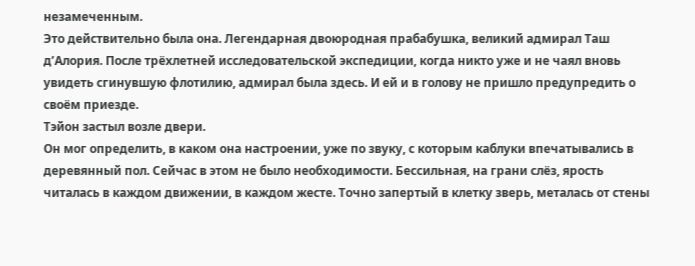незамеченным.
Это действительно была она. Легендарная двоюродная прабабушка, великий адмирал Таш д’Алория. После трёхлетней исследовательской экспедиции, когда никто уже и не чаял вновь увидеть сгинувшую флотилию, адмирал была здесь. И ей и в голову не пришло предупредить о своём приезде.
Тэйон застыл возле двери.
Он мог определить, в каком она настроении, уже по звуку, с которым каблуки впечатывались в деревянный пол. Сейчас в этом не было необходимости. Бессильная, на грани слёз, ярость читалась в каждом движении, в каждом жесте. Точно запертый в клетку зверь, металась от стены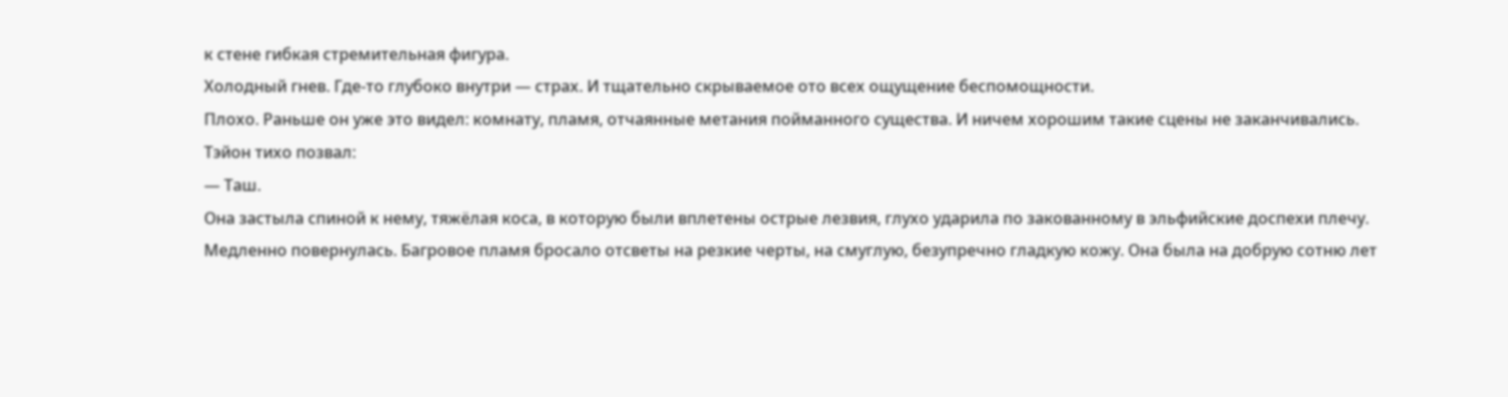к стене гибкая стремительная фигура.
Холодный гнев. Где-то глубоко внутри — страх. И тщательно скрываемое ото всех ощущение беспомощности.
Плохо. Раньше он уже это видел: комнату, пламя, отчаянные метания пойманного существа. И ничем хорошим такие сцены не заканчивались.
Тэйон тихо позвал:
— Таш.
Она застыла спиной к нему, тяжёлая коса, в которую были вплетены острые лезвия, глухо ударила по закованному в эльфийские доспехи плечу.
Медленно повернулась. Багровое пламя бросало отсветы на резкие черты, на смуглую, безупречно гладкую кожу. Она была на добрую сотню лет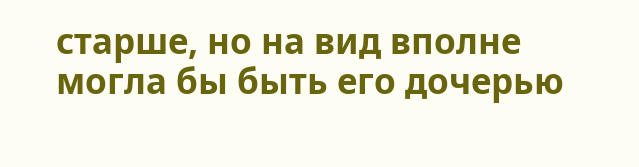старше, но на вид вполне могла бы быть его дочерью